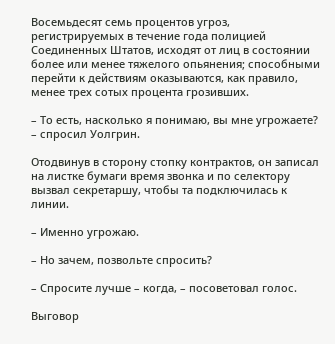Восемьдесят семь процентов угроз, регистрируемых в течение года полицией Соединенных Штатов, исходят от лиц в состоянии более или менее тяжелого опьянения; способными перейти к действиям оказываются, как правило, менее трех сотых процента грозивших.

– То есть, насколько я понимаю, вы мне угрожаете? – спросил Уолгрин.

Отодвинув в сторону стопку контрактов, он записал на листке бумаги время звонка и по селектору вызвал секретаршу, чтобы та подключилась к линии.

– Именно угрожаю.

– Но зачем, позвольте спросить?

– Спросите лучше – когда, – посоветовал голос.

Выговор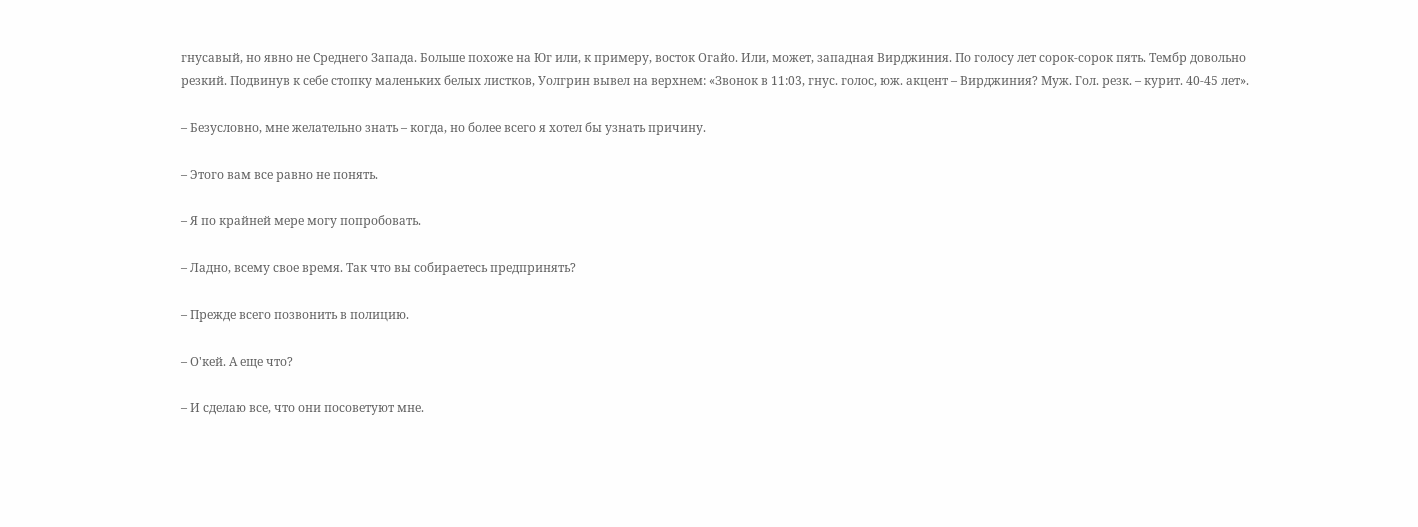гнусавый, но явно не Среднего Запада. Больше похоже на Юг или, к примеру, восток Огайо. Или, может, западная Вирджиния. По голосу лет сорок-сорок пять. Тембр довольно резкий. Подвинув к себе стопку маленьких белых листков, Уолгрин вывел на верхнем: «Звонок в 11:03, гнус. голос, юж. акцент – Вирджиния? Муж. Гол. резк. – курит. 40-45 лет».

– Безусловно, мне желательно знать – когда, но более всего я хотел бы узнать причину.

– Этого вам все равно не понять.

– Я по крайней мере могу попробовать.

– Ладно, всему свое время. Так что вы собираетесь предпринять?

– Прежде всего позвонить в полицию.

– О'кей. А еще что?

– И сделаю все, что они посоветуют мне.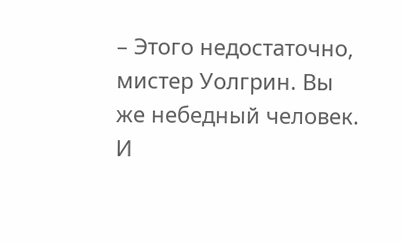– Этого недостаточно, мистер Уолгрин. Вы же небедный человек. И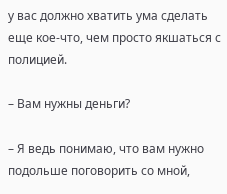у вас должно хватить ума сделать еще кое-что, чем просто якшаться с полицией.

– Вам нужны деньги?

– Я ведь понимаю, что вам нужно подольше поговорить со мной,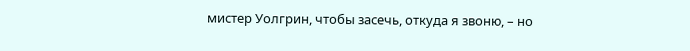мистер Уолгрин, чтобы засечь, откуда я звоню, – но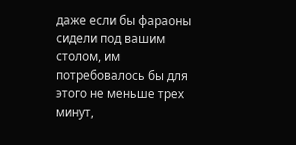даже если бы фараоны сидели под вашим столом, им потребовалось бы для этого не меньше трех минут,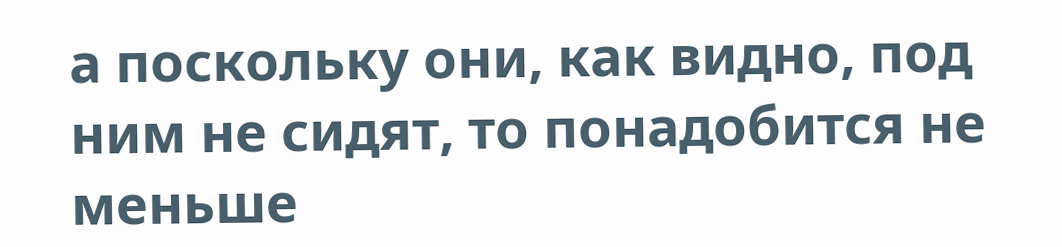а поскольку они, как видно, под ним не сидят, то понадобится не меньше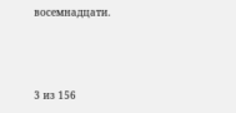восемнадцати.



3 из 156